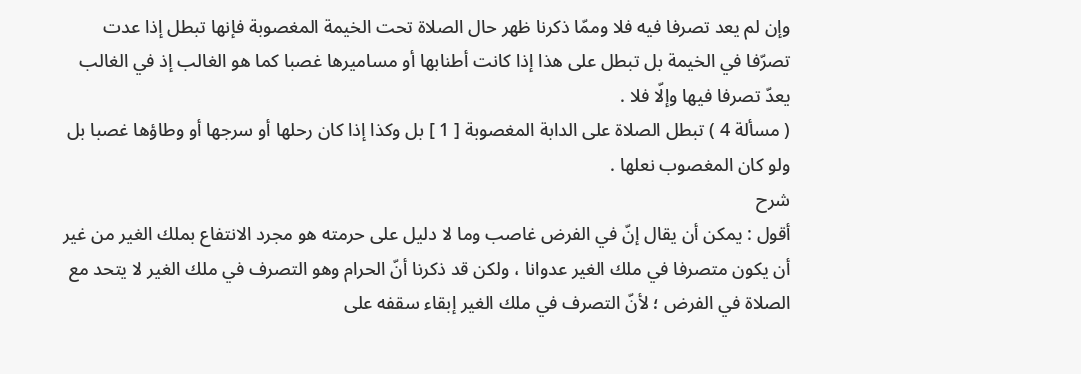وإن لم يعد تصرفا فيه فلا وممّا ذكرنا ظهر حال الصلاة تحت الخيمة المغصوبة فإنها تبطل إذا عدت تصرّفا في الخيمة بل تبطل على هذا إذا كانت أطنابها أو مساميرها غصبا كما هو الغالب إذ في الغالب يعدّ تصرفا فيها وإلّا فلا .
( مسألة 4 ) تبطل الصلاة على الدابة المغصوبة [ 1 ] بل وكذا إذا كان رحلها أو سرجها أو وطاؤها غصبا بل ولو كان المغصوب نعلها .
شرح
أقول : يمكن أن يقال إنّ في الفرض غاصب وما لا دليل على حرمته هو مجرد الانتفاع بملك الغير من غير أن يكون متصرفا في ملك الغير عدوانا ، ولكن قد ذكرنا أنّ الحرام وهو التصرف في ملك الغير لا يتحد مع الصلاة في الفرض ؛ لأنّ التصرف في ملك الغير إبقاء سقفه على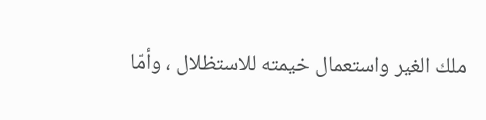ملك الغير واستعمال خيمته للاستظلال ، وأمّا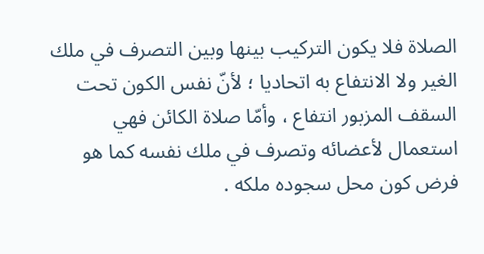الصلاة فلا يكون التركيب بينها وبين التصرف في ملك الغير ولا الانتفاع به اتحاديا ؛ لأنّ نفس الكون تحت السقف المزبور انتفاع ، وأمّا صلاة الكائن فهي استعمال لأعضائه وتصرف في ملك نفسه كما هو فرض كون محل سجوده ملكه .